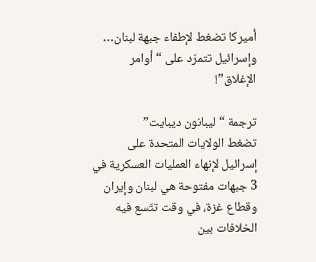أميركا تضغط لإطفاء جبهة لبنان… وإسرائيل تتمرّد على “أوامر الإغلاق”!

ترجمة “ليبانون ديبايت”
تضغط الولايات المتحدة على إسرائيل لإنهاء العمليات العسكرية في 3 جبهات مفتوحة هي لبنان وإيران وقطاع غزة، في وقت تتّسع فيه الخلافات بين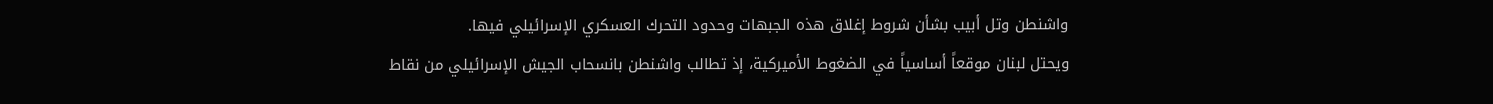واشنطن وتل أبيب بشأن شروط إغلاق هذه الجبهات وحدود التحرك العسكري الإسرائيلي فيها.
ويحتل لبنان موقعاً أساسياً في الضغوط الأميركية، إذ تطالب واشنطن بانسحاب الجيش الإسرائيلي من نقاط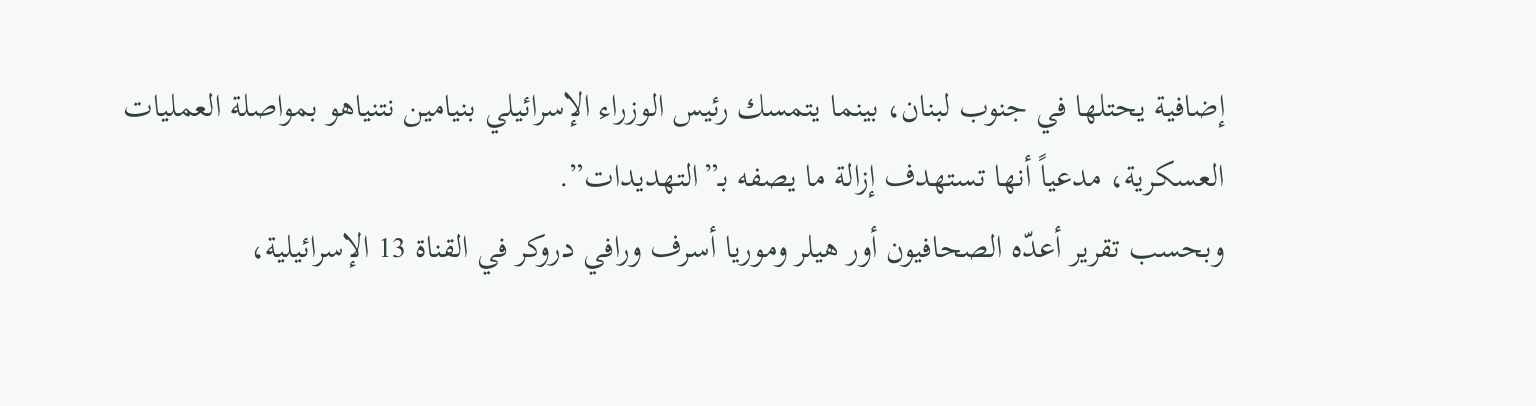إضافية يحتلها في جنوب لبنان، بينما يتمسك رئيس الوزراء الإسرائيلي بنيامين نتنياهو بمواصلة العمليات العسكرية، مدعياً أنها تستهدف إزالة ما يصفه بـ”التهديدات”.
وبحسب تقرير أعدّه الصحافيون أور هيلر وموريا أسرف ورافي دروكر في القناة 13 الإسرائيلية،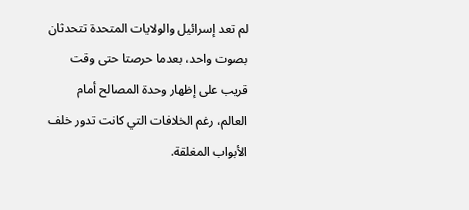لم تعد إسرائيل والولايات المتحدة تتحدثان بصوت واحد، بعدما حرصتا حتى وقت قريب على إظهار وحدة المصالح أمام العالم، رغم الخلافات التي كانت تدور خلف الأبواب المغلقة.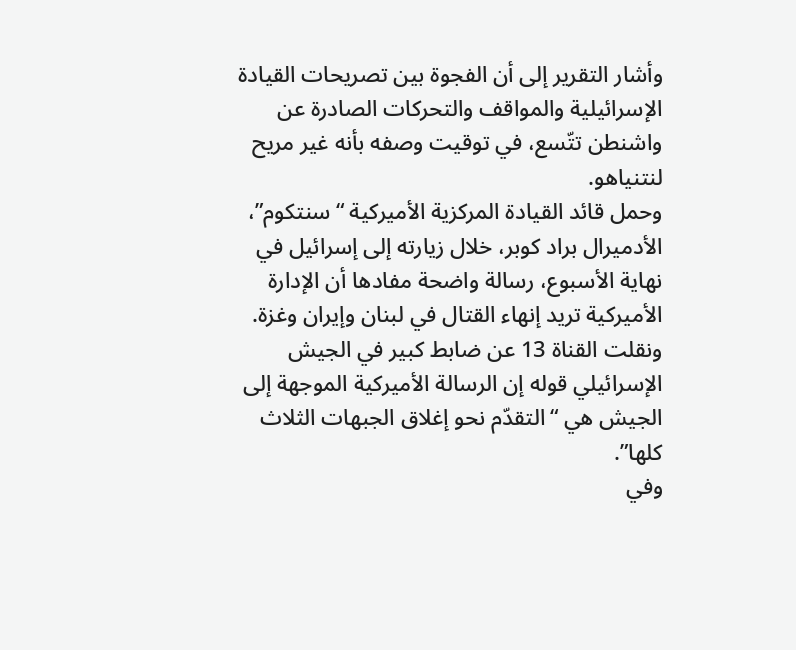وأشار التقرير إلى أن الفجوة بين تصريحات القيادة الإسرائيلية والمواقف والتحركات الصادرة عن واشنطن تتّسع، في توقيت وصفه بأنه غير مريح لنتنياهو.
وحمل قائد القيادة المركزية الأميركية “سنتكوم”، الأدميرال براد كوبر، خلال زيارته إلى إسرائيل في نهاية الأسبوع، رسالة واضحة مفادها أن الإدارة الأميركية تريد إنهاء القتال في لبنان وإيران وغزة.
ونقلت القناة 13 عن ضابط كبير في الجيش الإسرائيلي قوله إن الرسالة الأميركية الموجهة إلى الجيش هي “التقدّم نحو إغلاق الجبهات الثلاث كلها”.
وفي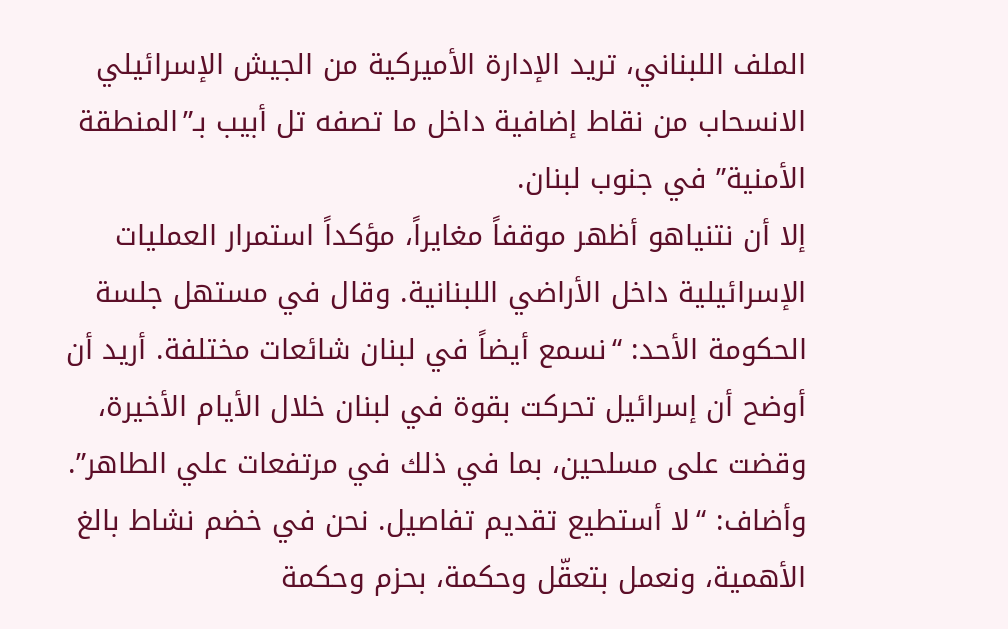الملف اللبناني، تريد الإدارة الأميركية من الجيش الإسرائيلي الانسحاب من نقاط إضافية داخل ما تصفه تل أبيب بـ”المنطقة الأمنية” في جنوب لبنان.
إلا أن نتنياهو أظهر موقفاً مغايراً، مؤكداً استمرار العمليات الإسرائيلية داخل الأراضي اللبنانية. وقال في مستهل جلسة الحكومة الأحد: “نسمع أيضاً في لبنان شائعات مختلفة. أريد أن أوضح أن إسرائيل تحركت بقوة في لبنان خلال الأيام الأخيرة، وقضت على مسلحين، بما في ذلك في مرتفعات علي الطاهر”.
وأضاف: “لا أستطيع تقديم تفاصيل. نحن في خضم نشاط بالغ الأهمية، ونعمل بتعقّل وحكمة، بحزم وحكمة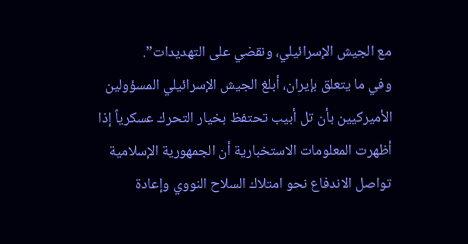مع الجيش الإسرائيلي، ونقضي على التهديدات”.
وفي ما يتعلق بإيران، أبلغ الجيش الإسرائيلي المسؤولين الأميركيين بأن تل أبيب تحتفظ بخيار التحرك عسكرياً إذا أظهرت المعلومات الاستخبارية أن الجمهورية الإسلامية تواصل الاندفاع نحو امتلاك السلاح النووي وإعادة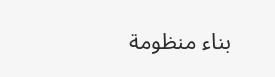بناء منظومة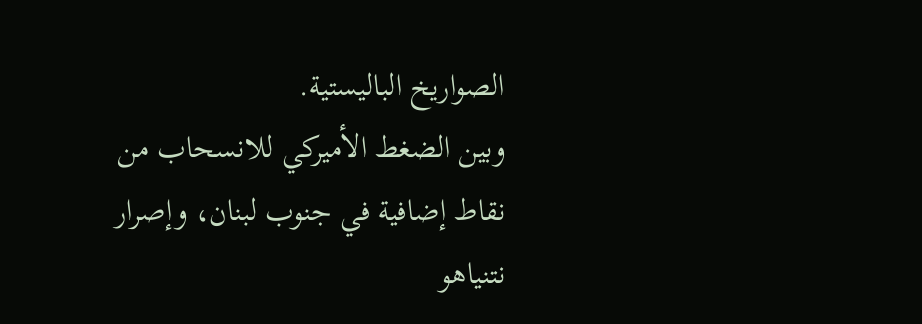الصواريخ الباليستية.
وبين الضغط الأميركي للانسحاب من نقاط إضافية في جنوب لبنان، وإصرار نتنياهو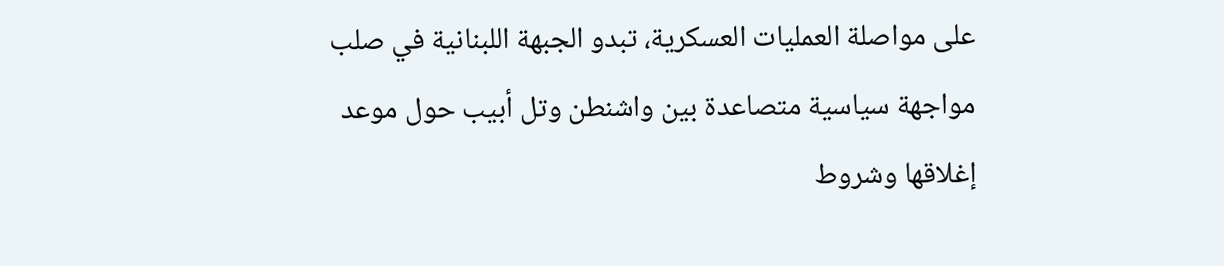على مواصلة العمليات العسكرية، تبدو الجبهة اللبنانية في صلب مواجهة سياسية متصاعدة بين واشنطن وتل أبيب حول موعد إغلاقها وشروط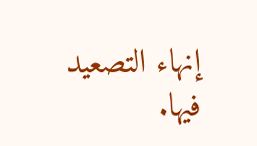إنهاء التصعيد فيها.